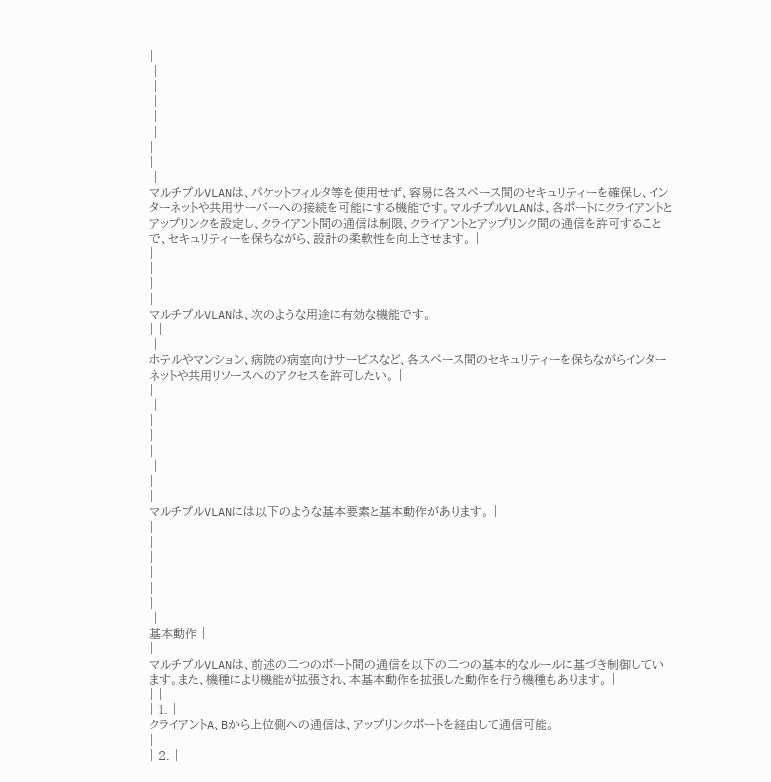|
 |
 |
 |
 |
 |
|
|
 |
マルチプルVLANは、パケットフィルタ等を使用せず、容易に各スペース間のセキュリティーを確保し、インターネットや共用サーバーへの接続を可能にする機能です。マルチプルVLANは、各ポートにクライアントとアップリンクを設定し、クライアント間の通信は制限、クライアントとアップリンク間の通信を許可することで、セキュリティーを保ちながら、設計の柔軟性を向上させます。 |
|
|
|
|
マルチプルVLANは、次のような用途に有効な機能です。
| |
 |
ホテルやマンション、病院の病室向けサービスなど、各スペース間のセキュリティーを保ちながらインターネットや共用リソースへのアクセスを許可したい。 |
|
 |
|
|
|
 |
|
|
マルチプルVLANには以下のような基本要素と基本動作があります。 |
|
|
|
|
|
|
 |
基本動作 |
|
マルチプルVLANは、前述の二つのポート間の通信を以下の二つの基本的なルールに基づき制御しています。また、機種により機能が拡張され、本基本動作を拡張した動作を行う機種もあります。 |
| |
| 1. |
クライアントA、Bから上位側への通信は、アップリンクポートを経由して通信可能。
|
| 2. |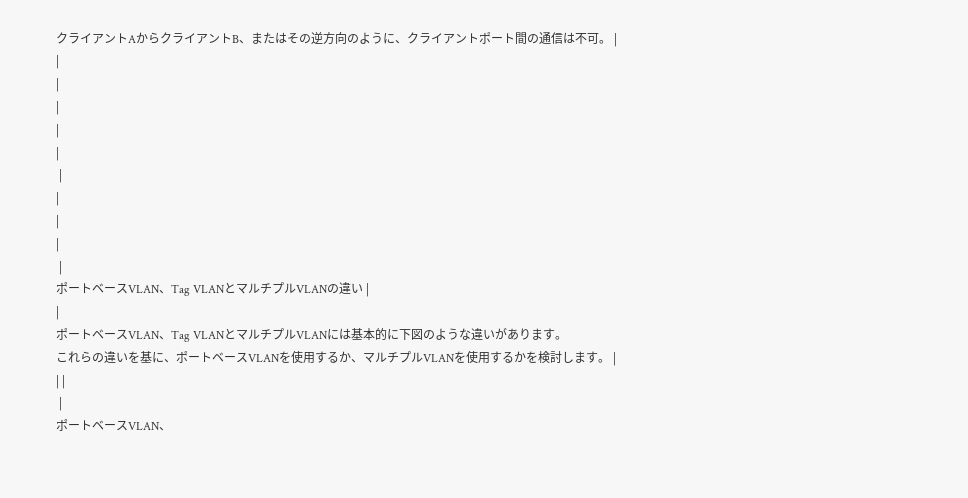クライアントAからクライアントB、またはその逆方向のように、クライアントポート間の通信は不可。 |
|
|
|
|
|
 |
|
|
|
 |
ポートベースVLAN、Tag VLANとマルチプルVLANの違い |
|
ポートベースVLAN、Tag VLANとマルチプルVLANには基本的に下図のような違いがあります。
これらの違いを基に、ポートベースVLANを使用するか、マルチプルVLANを使用するかを検討します。 |
| |
 |
ポートベースVLAN、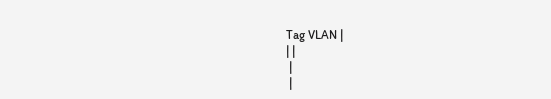Tag VLAN |
| |
 |
 |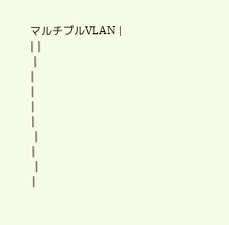マルチプルVLAN |
| |
 |
|
|
|
|
 |
|
 |
|